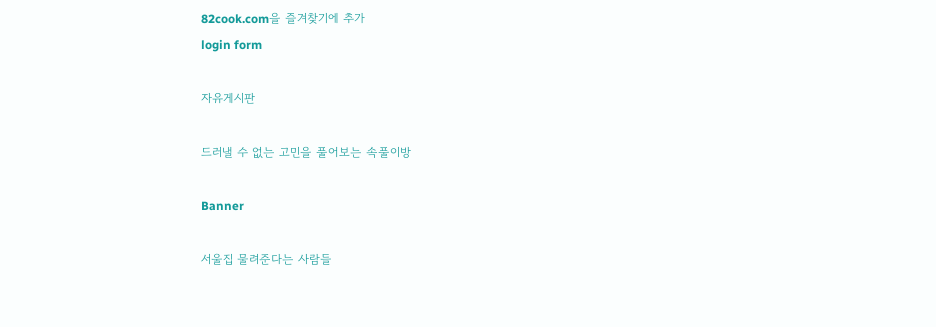82cook.com을 즐겨찾기에 추가
login form

자유게시판

드러낼 수 없는 고민을 풀어보는 속풀이방

Banner

서울집 물려준다는 사람들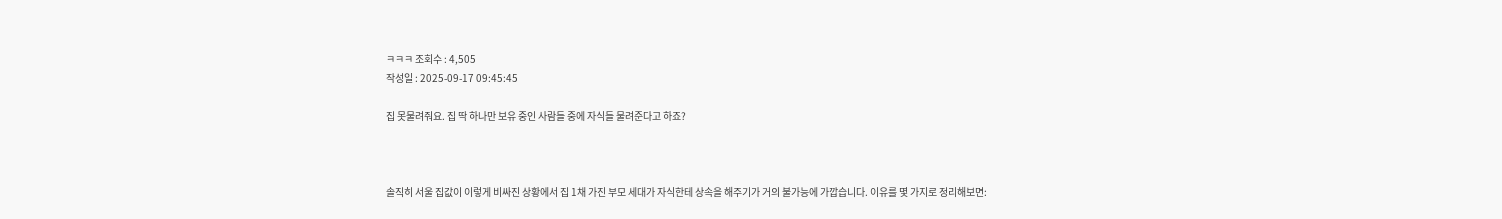ㅋㅋㅋ 조회수 : 4,505
작성일 : 2025-09-17 09:45:45

집 못물려줘요. 집 딱 하나만 보유 중인 사람들 중에 자식들 물려준다고 하죠?



솔직히 서울 집값이 이렇게 비싸진 상황에서 집 1채 가진 부모 세대가 자식한테 상속을 해주기가 거의 불가능에 가깝습니다. 이유를 몇 가지로 정리해보면: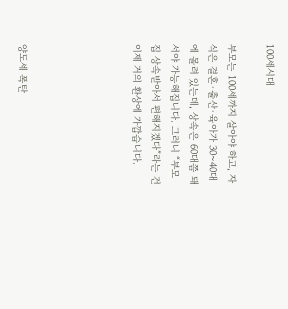100세시대

부모는 100세까지 살아야 하고, 자식은 결혼·출산·육아가 30~40대에 몰려 있는데, 상속은 60대쯤 돼서야 가능해집니다. 그러니 “부모 집 상속받아서 편해지겠다”라는 건 이제 거의 환상에 가깝습니다.





양도세 폭탄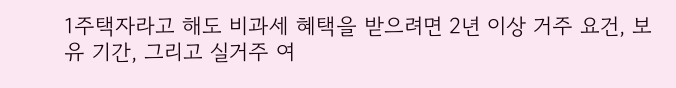1주택자라고 해도 비과세 혜택을 받으려면 2년 이상 거주 요건, 보유 기간, 그리고 실거주 여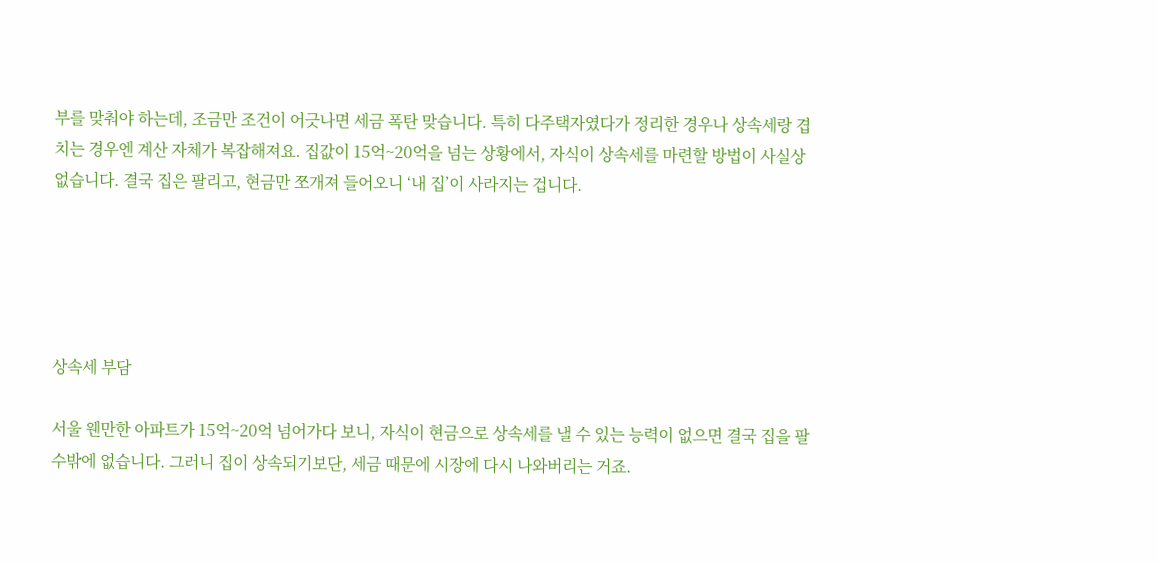부를 맞춰야 하는데, 조금만 조건이 어긋나면 세금 폭탄 맞습니다. 특히 다주택자였다가 정리한 경우나 상속세랑 겹치는 경우엔 계산 자체가 복잡해져요. 집값이 15억~20억을 넘는 상황에서, 자식이 상속세를 마련할 방법이 사실상 없습니다. 결국 집은 팔리고, 현금만 쪼개져 들어오니 ‘내 집’이 사라지는 겁니다.





상속세 부담

서울 웬만한 아파트가 15억~20억 넘어가다 보니, 자식이 현금으로 상속세를 낼 수 있는 능력이 없으면 결국 집을 팔 수밖에 없습니다. 그러니 집이 상속되기보단, 세금 때문에 시장에 다시 나와버리는 거죠.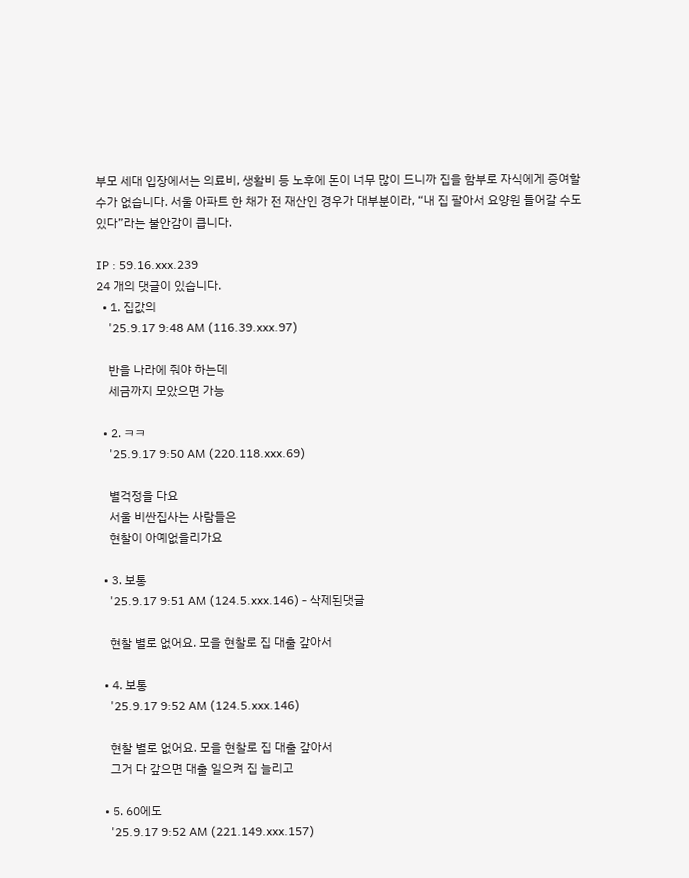부모 세대 입장에서는 의료비, 생활비 등 노후에 돈이 너무 많이 드니까 집을 함부로 자식에게 증여할 수가 없습니다. 서울 아파트 한 채가 전 재산인 경우가 대부분이라, “내 집 팔아서 요양원 들어갈 수도 있다”라는 불안감이 큽니다.

IP : 59.16.xxx.239
24 개의 댓글이 있습니다.
  • 1. 집값의
    '25.9.17 9:48 AM (116.39.xxx.97)

    반을 나라에 줘야 하는데
    세금까지 모았으면 가능

  • 2. ㅋㅋ
    '25.9.17 9:50 AM (220.118.xxx.69)

    별걱정을 다요
    서울 비싼집사는 사람들은
    현찰이 아예없을리가요

  • 3. 보통
    '25.9.17 9:51 AM (124.5.xxx.146) - 삭제된댓글

    현찰 별로 없어요. 모을 현찰로 집 대출 갚아서

  • 4. 보통
    '25.9.17 9:52 AM (124.5.xxx.146)

    현찰 별로 없어요. 모을 현찰로 집 대출 갚아서
    그거 다 갚으면 대출 일으켜 집 늘리고

  • 5. 60에도
    '25.9.17 9:52 AM (221.149.xxx.157)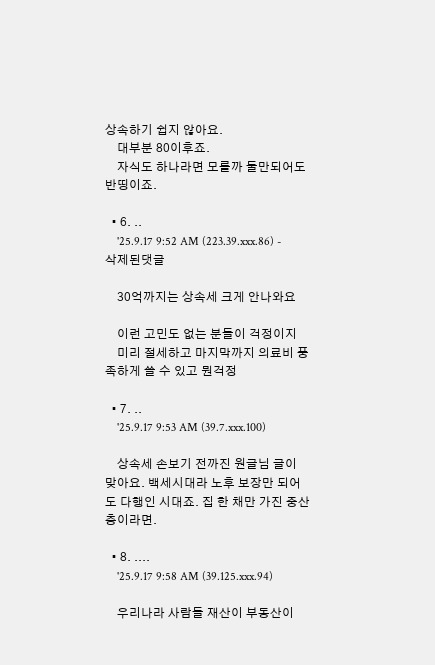상속하기 쉽지 않아요.
    대부분 80이후죠.
    자식도 하나라면 모를까 둘만되어도 반띵이죠.

  • 6. ..
    '25.9.17 9:52 AM (223.39.xxx.86) - 삭제된댓글

    30억까지는 상속세 크게 안나와요

    이런 고민도 없는 분들이 걱정이지
    미리 절세하고 마지막까지 의료비 풍족하게 쓸 수 있고 뭔걱정

  • 7. ..
    '25.9.17 9:53 AM (39.7.xxx.100)

    상속세 손보기 전까진 원글님 글이 맞아요. 백세시대라 노후 보장만 되어도 다행인 시대죠. 집 한 채만 가진 중산층이라면.

  • 8. ....
    '25.9.17 9:58 AM (39.125.xxx.94)

    우리나라 사람들 재산이 부동산이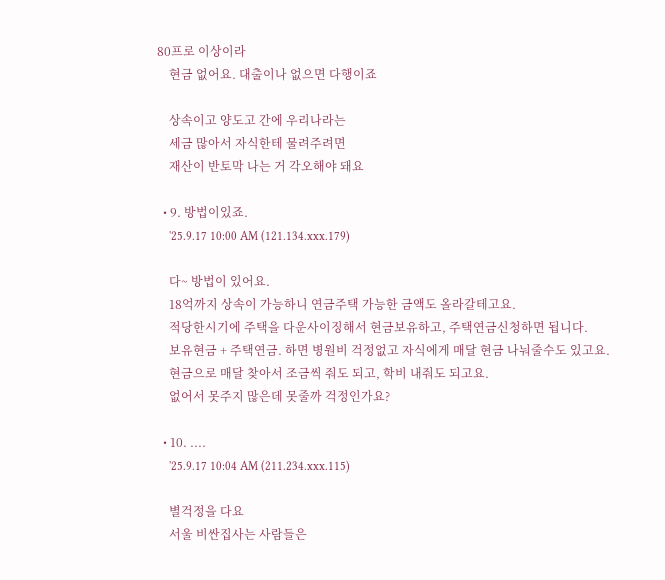80프로 이상이라
    현금 없어요. 대출이나 없으면 다행이죠

    상속이고 양도고 간에 우리나라는
    세금 많아서 자식한테 물려주려면
    재산이 반토막 나는 거 각오해야 돼요

  • 9. 방법이있죠.
    '25.9.17 10:00 AM (121.134.xxx.179)

    다~ 방법이 있어요.
    18억까지 상속이 가능하니 연금주택 가능한 금액도 올라갈테고요.
    적당한시기에 주택을 다운사이징해서 현금보유하고, 주택연금신청하면 됩니다.
    보유현금 + 주택연금. 하면 병원비 걱정없고 자식에게 매달 현금 나눠줄수도 있고요.
    현금으로 매달 찾아서 조금씩 줘도 되고, 학비 내줘도 되고요.
    없어서 못주지 많은데 못줄까 걱정인가요?

  • 10. ....
    '25.9.17 10:04 AM (211.234.xxx.115)

    별걱정을 다요
    서울 비싼집사는 사람들은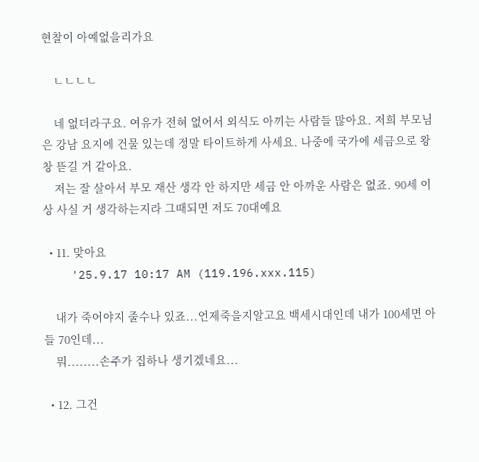현찰이 아예없을리가요

    ㄴㄴㄴㄴ

    네 없더라구요. 여유가 전혀 없어서 외식도 아끼는 사람들 많아요. 저희 부모님은 강남 요지에 건물 있는데 정말 타이트하게 사세요. 나중에 국가에 세금으로 왕창 뜯길 거 같아요.
    저는 잘 살아서 부모 재산 생각 안 하지만 세금 안 아까운 사람은 없죠. 90세 이상 사실 거 생각하는지라 그때되면 저도 70대예요

  • 11. 맞아요
    '25.9.17 10:17 AM (119.196.xxx.115)

    내가 죽어야지 줄수나 있죠...언제죽을지알고요 백세시대인데 내가 100세면 아들 70인데...
    뭐........손주가 집하나 생기겠네요...

  • 12. 그건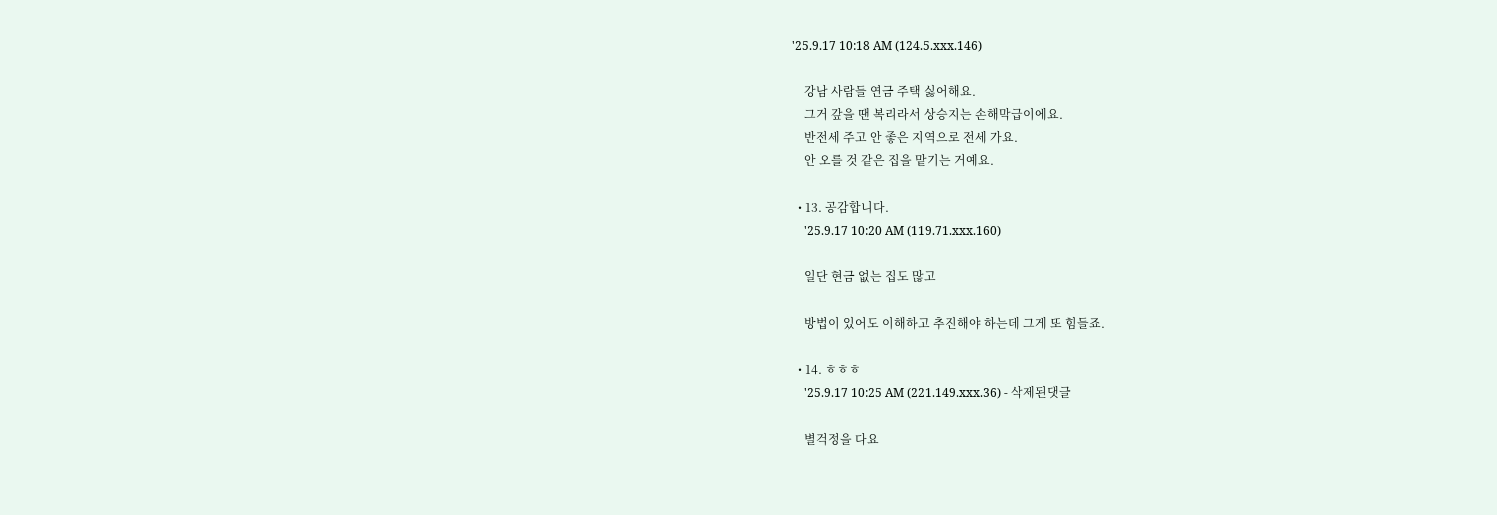'25.9.17 10:18 AM (124.5.xxx.146)

    강남 사람들 연금 주택 싫어해요.
    그거 갚을 땐 복리라서 상승지는 손해막급이에요.
    반전세 주고 안 좋은 지역으로 전세 가요.
    안 오를 것 같은 집을 맡기는 거예요.

  • 13. 공감합니다.
    '25.9.17 10:20 AM (119.71.xxx.160)

    일단 현금 없는 집도 많고

    방법이 있어도 이해하고 추진해야 하는데 그게 또 힘들죠.

  • 14. ㅎㅎㅎ
    '25.9.17 10:25 AM (221.149.xxx.36) - 삭제된댓글

    별걱정을 다요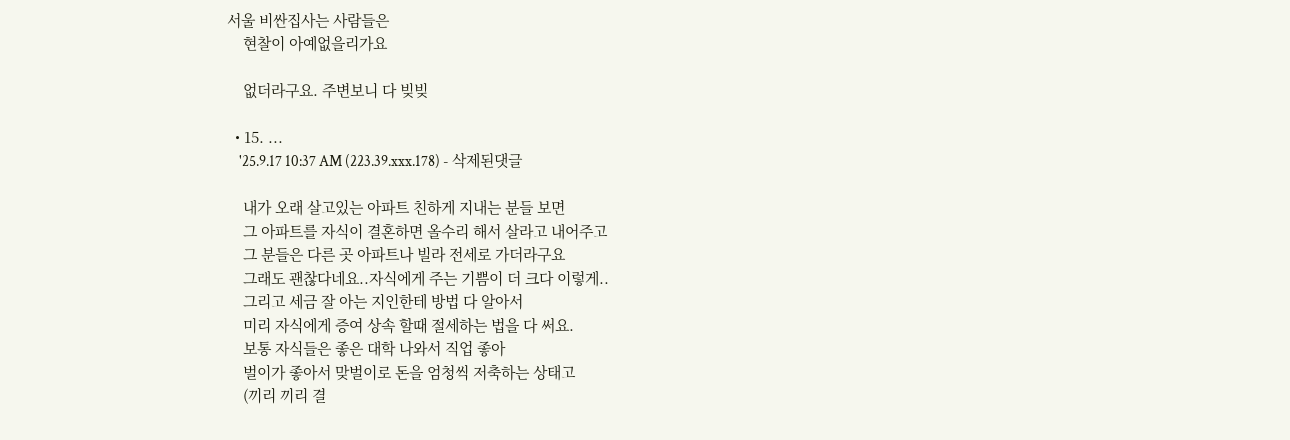서울 비싼집사는 사람들은
    현찰이 아예없을리가요

    없더라구요. 주변보니 다 빚빚

  • 15. ...
    '25.9.17 10:37 AM (223.39.xxx.178) - 삭제된댓글

    내가 오래 살고있는 아파트 친하게 지내는 분들 보면
    그 아파트를 자식이 결혼하면 올수리 해서 살라고 내어주고
    그 분들은 다른 곳 아파트나 빌라 전세로 가더라구요
    그래도 괜찮다네요..자식에게 주는 기쁨이 더 크다 이렇게..
    그리고 세금 잘 아는 지인한테 방법 다 알아서
    미리 자식에게 증여 상속 할때 절세하는 법을 다 써요.
    보통 자식들은 좋은 대학 나와서 직업 좋아
    벌이가 좋아서 맞벌이로 돈을 엄청씩 저축하는 상태고
    (끼리 끼리 결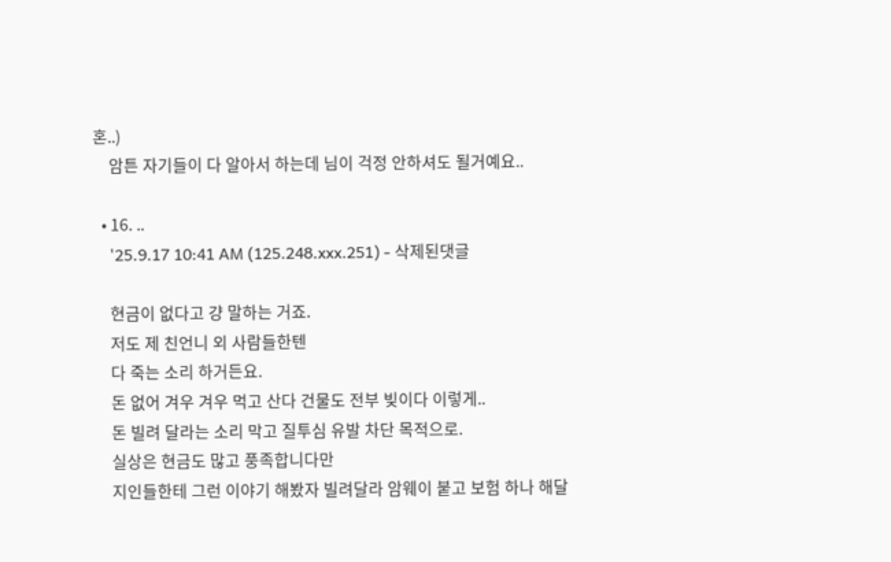혼..)
    암튼 자기들이 다 알아서 하는데 님이 걱정 안하셔도 될거예요..

  • 16. ..
    '25.9.17 10:41 AM (125.248.xxx.251) - 삭제된댓글

    현금이 없다고 걍 말하는 거죠.
    저도 제 친언니 외 사람들한텐
    다 죽는 소리 하거든요.
    돈 없어 겨우 겨우 먹고 산다 건물도 전부 빚이다 이렇게..
    돈 빌려 달라는 소리 막고 질투심 유발 차단 목적으로.
    실상은 현금도 많고 풍족합니다만
    지인들한테 그런 이야기 해봤자 빌려달라 암웨이 붙고 보험 하나 해달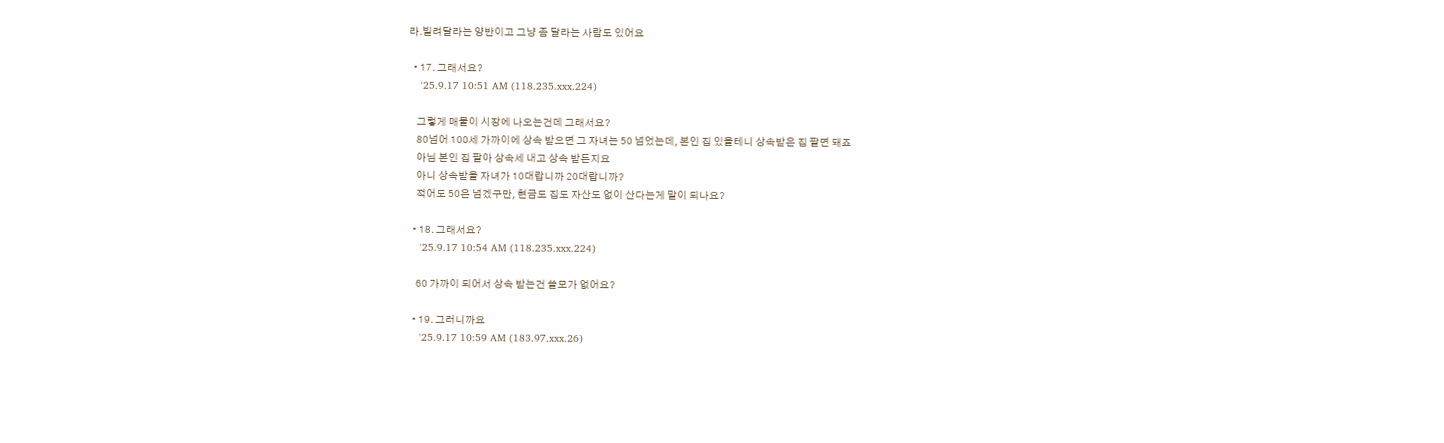라.빌려달라는 양반이고 그냥 좀 달라는 사람도 있어요

  • 17. 그래서요?
    '25.9.17 10:51 AM (118.235.xxx.224)

    그렇게 매물이 시장에 나오는건데 그래서요?
    80넘어 100세 가까이에 상속 받으면 그 자녀는 50 넘었는데, 본인 집 있을테니 상속받은 집 팔면 돼죠
    아님 본인 집 팔아 상속세 내고 상속 받든지요
    아니 상속받을 자녀가 10대랍니까 20대랍니까?
    적어도 50은 넘겠구만, 현금도 집도 자산도 없이 산다는게 말이 되나요?

  • 18. 그래서요?
    '25.9.17 10:54 AM (118.235.xxx.224)

    60 가까이 되어서 상속 받는건 쓸모가 없어요?

  • 19. 그러니까요
    '25.9.17 10:59 AM (183.97.xxx.26)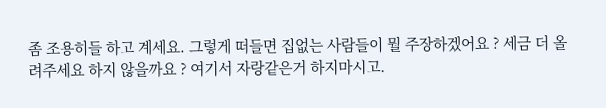좀 조용히들 하고 계세요. 그렇게 떠들면 집없는 사람들이 뭘 주장하겠어요 ? 세금 더 올려주세요 하지 않을까요 ? 여기서 자랑같은거 하지마시고.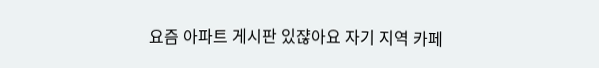요즘 아파트 게시판 있쟎아요 자기 지역 카페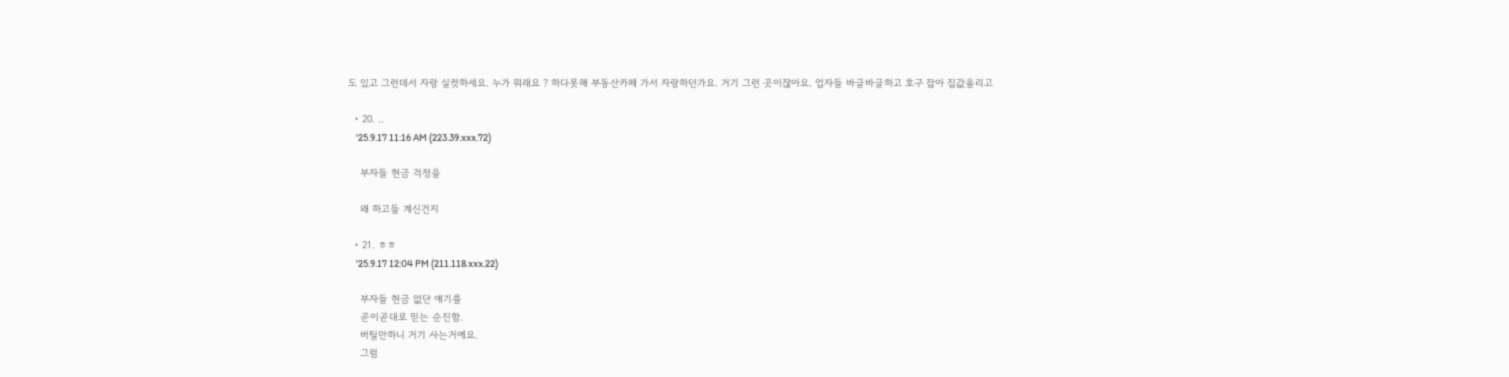도 있고 그런데서 자랑 실컷하세요. 누가 뭐래요 ? 하다못해 부동산카페 가서 자랑하던가요. 거기 그런 곳이쟎아요. 업자들 바글바글하고 호구 잡아 집값올리고

  • 20. ..
    '25.9.17 11:16 AM (223.39.xxx.72)

    부자들 현금 걱정을

    왜 하고들 계신건지

  • 21. ㅎㅎ
    '25.9.17 12:04 PM (211.118.xxx.22)

    부자들 현금 없단 얘기를
    곧이곧대로 믿는 순진함.
    버틸만하니 거기 사는거예요.
    그럼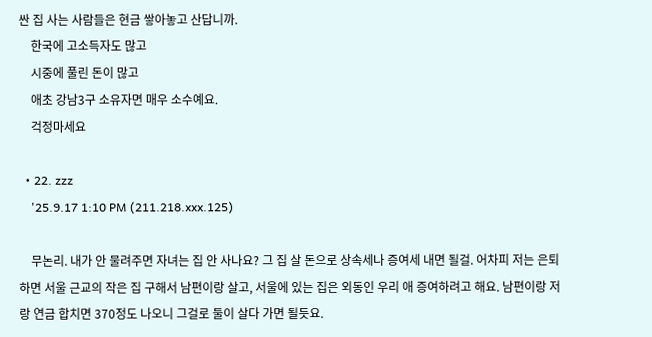싼 집 사는 사람들은 현금 쌓아놓고 산답니까.
    한국에 고소득자도 많고
    시중에 풀린 돈이 많고
    애초 강남3구 소유자면 매우 소수예요.
    걱정마세요

  • 22. zzz
    '25.9.17 1:10 PM (211.218.xxx.125)

    무논리. 내가 안 물려주면 자녀는 집 안 사나요? 그 집 살 돈으로 상속세나 증여세 내면 될걸. 어차피 저는 은퇴하면 서울 근교의 작은 집 구해서 남편이랑 살고, 서울에 있는 집은 외동인 우리 애 증여하려고 해요. 남편이랑 저랑 연금 합치면 370정도 나오니 그걸로 둘이 살다 가면 될듯요.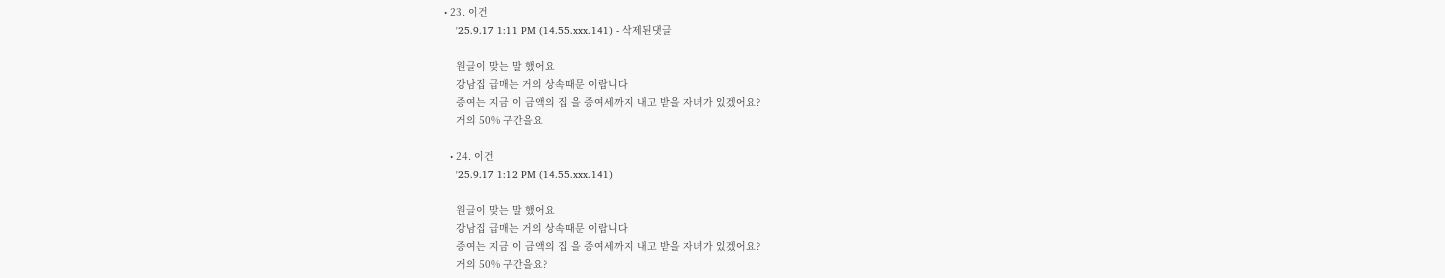• 23. 이건
    '25.9.17 1:11 PM (14.55.xxx.141) - 삭제된댓글

    원글이 맞는 말 했어요
    강남집 급매는 거의 상속때문 이랍니다
    증여는 지금 이 금액의 집 을 증여세까지 내고 받을 자녀가 있겠어요?
    거의 50% 구간을요

  • 24. 이건
    '25.9.17 1:12 PM (14.55.xxx.141)

    원글이 맞는 말 했어요
    강남집 급매는 거의 상속때문 이랍니다
    증여는 지금 이 금액의 집 을 증여세까지 내고 받을 자녀가 있겠어요?
    거의 50% 구간을요?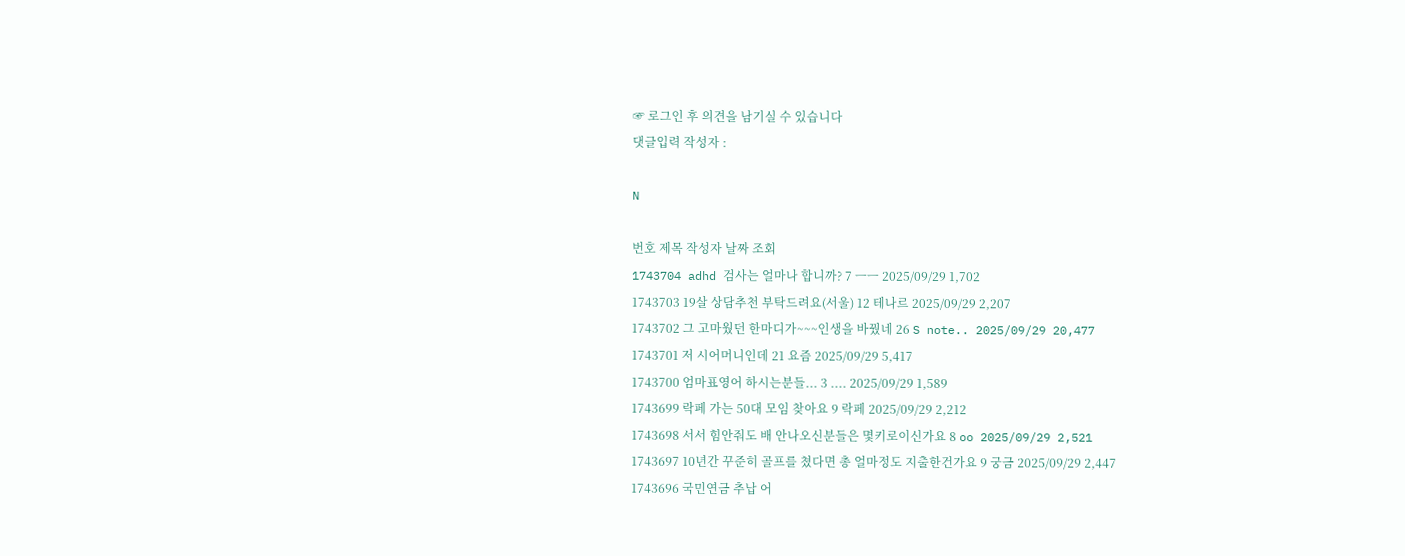☞ 로그인 후 의견을 남기실 수 있습니다
댓글입력 작성자 :

N

번호 제목 작성자 날짜 조회
1743704 adhd 검사는 얼마나 합니까? 7 ㅡㅡ 2025/09/29 1,702
1743703 19살 상담추천 부탁드려요(서울) 12 테나르 2025/09/29 2,207
1743702 그 고마웠던 한마디가~~~인생을 바꿨네 26 S note.. 2025/09/29 20,477
1743701 저 시어머니인데 21 요즘 2025/09/29 5,417
1743700 엄마표영어 하시는분들... 3 .... 2025/09/29 1,589
1743699 락페 가는 50대 모임 찾아요 9 락페 2025/09/29 2,212
1743698 서서 힘안줘도 배 안나오신분들은 몇키로이신가요 8 oo 2025/09/29 2,521
1743697 10년간 꾸준히 골프를 쳤다면 총 얼마정도 지출한건가요 9 궁금 2025/09/29 2,447
1743696 국민연금 추납 어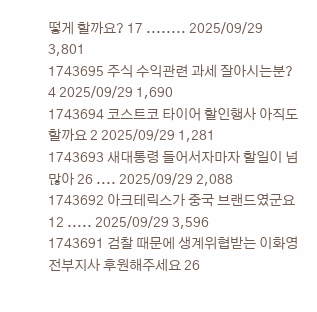떻게 할까요? 17 ........ 2025/09/29 3,801
1743695 주식 수익관련 과세 잘아시는분? 4 2025/09/29 1,690
1743694 코스트코 타이어 할인행사 아직도할까요 2 2025/09/29 1,281
1743693 새대통령 들어서자마자 할일이 넘 많아 26 .... 2025/09/29 2,088
1743692 아크테릭스가 중국 브랜드였군요 12 ..... 2025/09/29 3,596
1743691 검찰 때문에 생계위협받는 이화영 전부지사 후원해주세요 26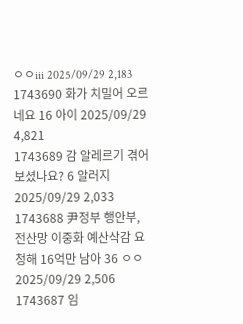ㅇㅇiii 2025/09/29 2,183
1743690 화가 치밀어 오르네요 16 아이 2025/09/29 4,821
1743689 감 알레르기 겪어보셨나요? 6 알러지 2025/09/29 2,033
1743688 尹정부 행안부, 전산망 이중화 예산삭감 요청해 16억만 남아 36 ㅇㅇ 2025/09/29 2,506
1743687 임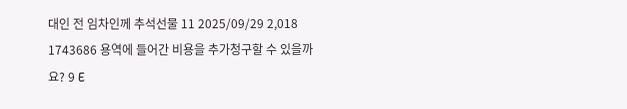대인 전 임차인께 추석선물 11 2025/09/29 2,018
1743686 용역에 들어간 비용을 추가청구할 수 있을까요? 9 E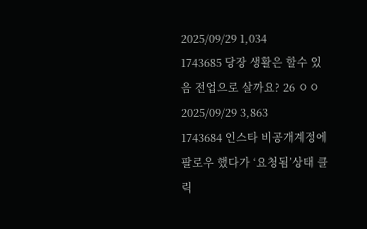2025/09/29 1,034
1743685 당장 생활은 할수 있음 전업으로 살까요? 26 ㅇㅇ 2025/09/29 3,863
1743684 인스타 비공개계정에 팔로우 했다가 ‘요청됨’상태 클릭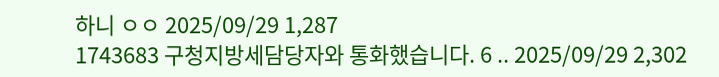하니 ㅇㅇ 2025/09/29 1,287
1743683 구청지방세담당자와 통화했습니다. 6 .. 2025/09/29 2,302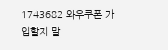1743682 와우쿠폰 가입할지 말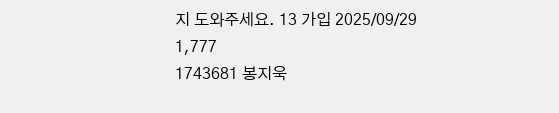지 도와주세요. 13 가입 2025/09/29 1,777
1743681 봉지욱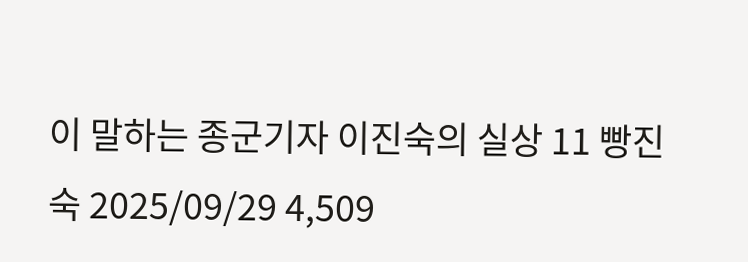이 말하는 종군기자 이진숙의 실상 11 빵진숙 2025/09/29 4,509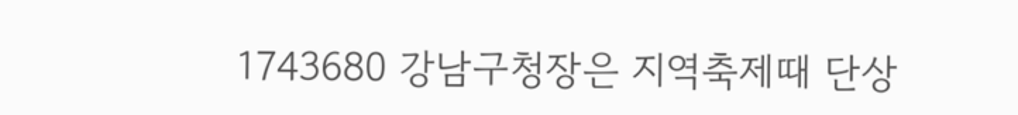1743680 강남구청장은 지역축제때 단상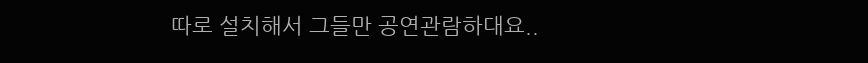따로 설치해서 그들만 공연관람하대요..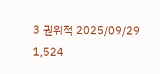3 권위적 2025/09/29 1,524